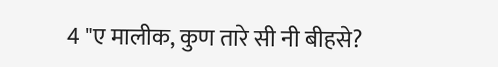4 "ए मालीक, कुण तारे सी नी बीहसे?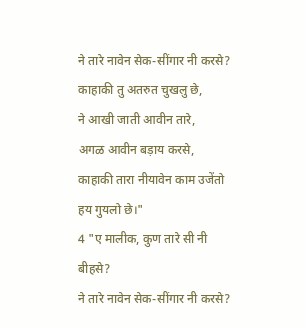ने तारे नावेन सेक-सींगार नी करसे?
काहाकी तु अतरुत चुखलु छे,
ने आखी जाती आवीन तारे,
अगळ आवीन बड़ाय करसे,
काहाकी तारा नीयावेन काम उजेंतो हय गुयलो छे।"
4 "ए मालीक, कुण तारे सी नी बीहसे?
ने तारे नावेन सेक-सींगार नी करसे?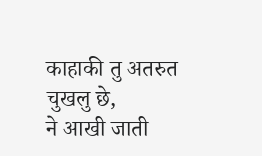काहाकी तु अतरुत चुखलु छे,
ने आखी जाती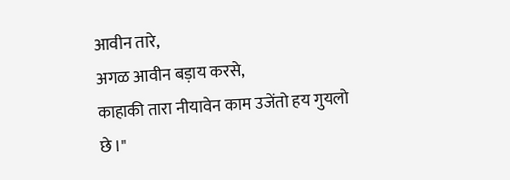आवीन तारे,
अगळ आवीन बड़ाय करसे,
काहाकी तारा नीयावेन काम उजेंतो हय गुयलो छे।"